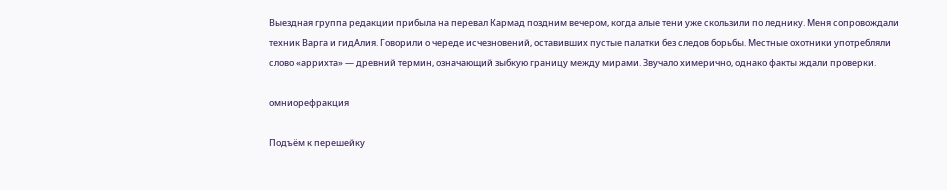Выездная группа редакции прибыла на перевал Кармад поздним вечером, когда алые тени уже скользили по леднику. Меня сопровождали техник Варга и гидАлия. Говорили о череде исчезновений, оставивших пустые палатки без следов борьбы. Местные охотники употребляли слово «аррихта» — древний термин, означающий зыбкую границу между мирами. Звучало химерично, однако факты ждали проверки.

омниорефракция

Подъём к перешейку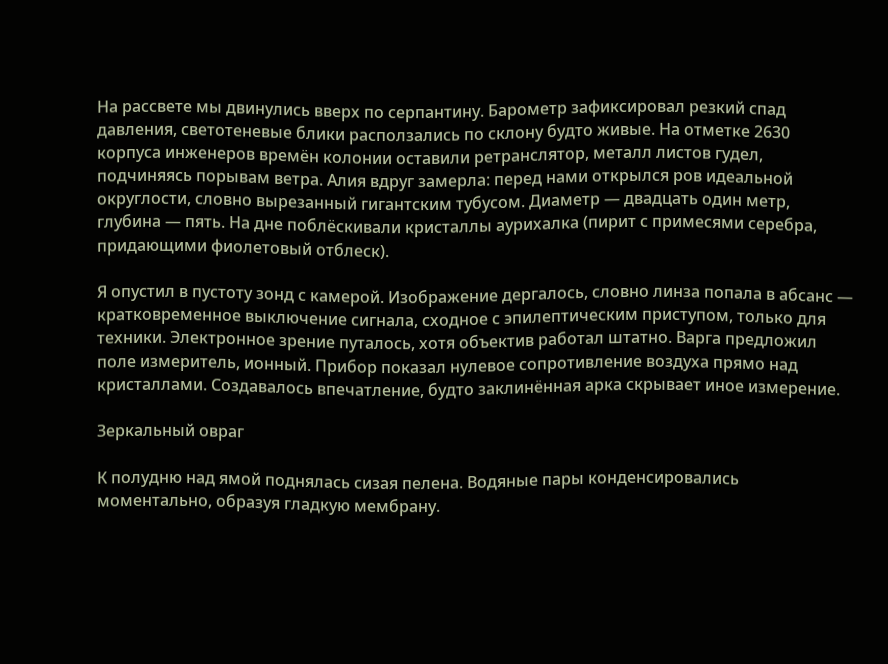На рассвете мы двинулись вверх по серпантину. Барометр зафиксировал резкий спад давления, светотеневые блики расползались по склону будто живые. На отметке 2630 корпуса инженеров времён колонии оставили ретранслятор, металл листов гудел, подчиняясь порывам ветра. Алия вдруг замерла: перед нами открылся ров идеальной округлости, словно вырезанный гигантским тубусом. Диаметр — двадцать один метр, глубина — пять. На дне поблёскивали кристаллы аурихалка (пирит с примесями серебра, придающими фиолетовый отблеск).

Я опустил в пустоту зонд с камерой. Изображение дергалось, словно линза попала в абсанс — кратковременное выключение сигнала, сходное с эпилептическим приступом, только для техники. Электронное зрение путалось, хотя объектив работал штатно. Варга предложил поле измеритель, ионный. Прибор показал нулевое сопротивление воздуха прямо над кристаллами. Создавалось впечатление, будто заклинённая арка скрывает иное измерение.

Зеркальный овраг

К полудню над ямой поднялась сизая пелена. Водяные пары конденсировались моментально, образуя гладкую мембрану.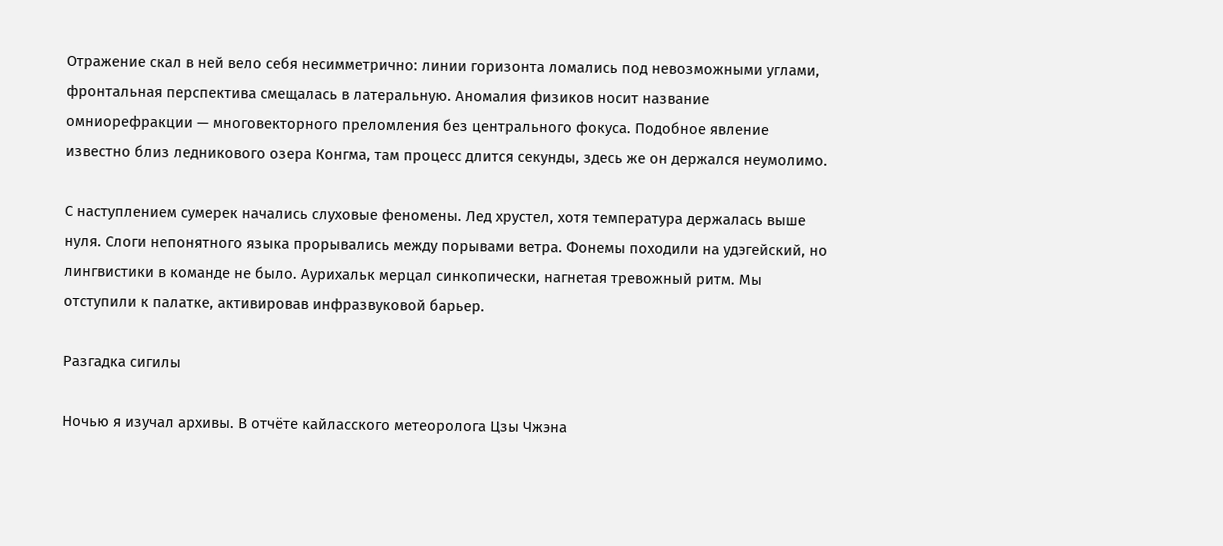Отражение скал в ней вело себя несимметрично: линии горизонта ломались под невозможными углами, фронтальная перспектива смещалась в латеральную. Аномалия физиков носит название омниорефракции — многовекторного преломления без центрального фокуса. Подобное явление известно близ ледникового озера Конгма, там процесс длится секунды, здесь же он держался неумолимо.

С наступлением сумерек начались слуховые феномены. Лед хрустел, хотя температура держалась выше нуля. Слоги непонятного языка прорывались между порывами ветра. Фонемы походили на удэгейский, но лингвистики в команде не было. Аурихальк мерцал синкопически, нагнетая тревожный ритм. Мы отступили к палатке, активировав инфразвуковой барьер.

Разгадка сигилы

Ночью я изучал архивы. В отчёте кайласского метеоролога Цзы Чжэна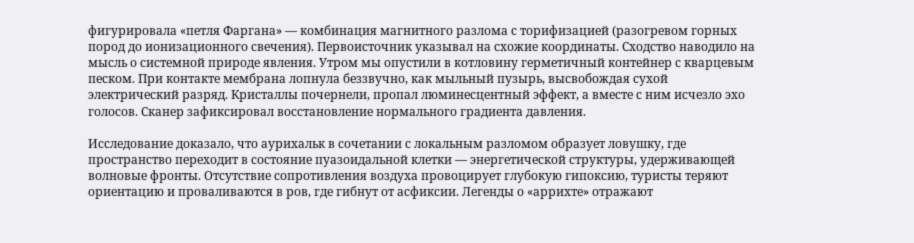фигурировала «петля Фаргана» — комбинация магнитного разлома с торифизацией (разогревом горных пород до ионизационного свечения). Первоисточник указывал на схожие координаты. Сходство наводило на мысль о системной природе явления. Утром мы опустили в котловину герметичный контейнер с кварцевым песком. При контакте мембрана лопнула беззвучно, как мыльный пузырь, высвобождая сухой электрический разряд. Кристаллы почернели, пропал люминесцентный эффект, а вместе с ним исчезло эхо голосов. Сканер зафиксировал восстановление нормального градиента давления.

Исследование доказало, что аурихальк в сочетании с локальным разломом образует ловушку, где пространство переходит в состояние пуазоидальной клетки — энергетической структуры, удерживающей волновые фронты. Отсутствие сопротивления воздуха провоцирует глубокую гипоксию, туристы теряют ориентацию и проваливаются в ров, где гибнут от асфиксии. Легенды о «аррихте» отражают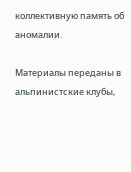коллективную память об аномалии.

Материалы переданы в альпинистские клубы,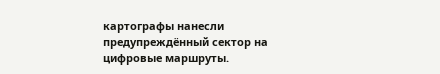картографы нанесли предупреждённый сектор на цифровые маршруты.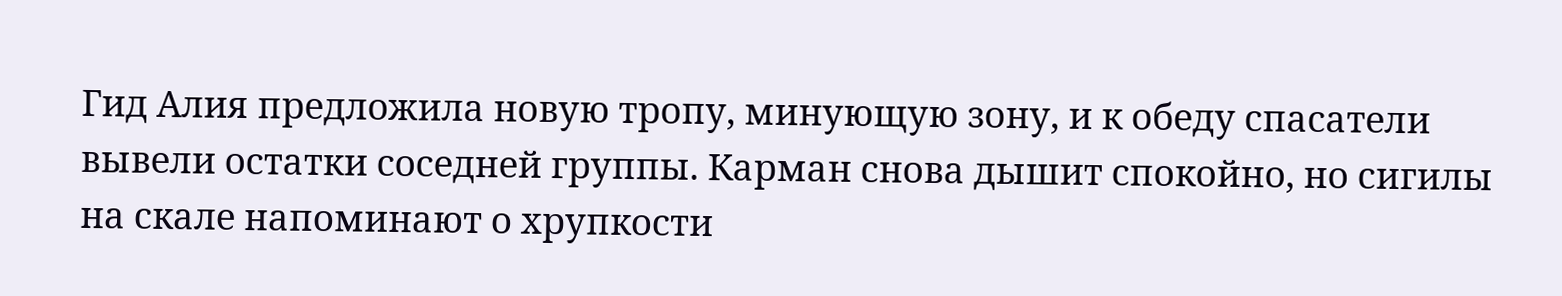Гид Алия предложила новую тропу, минующую зону, и к обеду спасатели вывели остатки соседней группы. Карман снова дышит спокойно, но сигилы на скале напоминают о хрупкости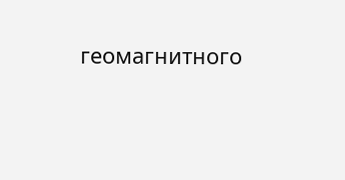геомагнитного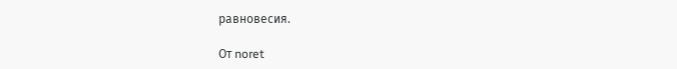равновесия.

От noret